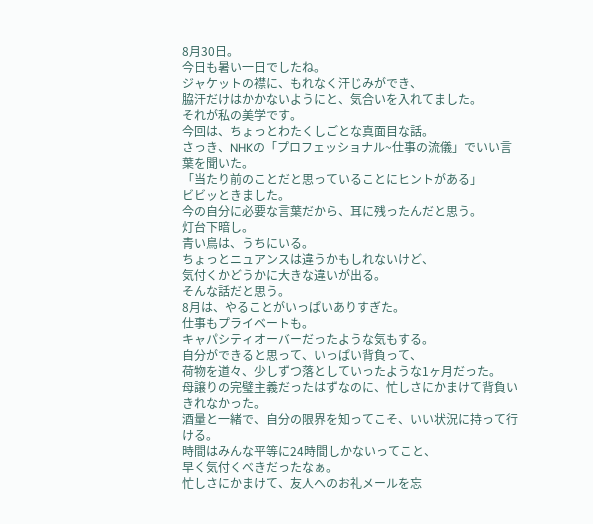8月30日。
今日も暑い一日でしたね。
ジャケットの襟に、もれなく汗じみができ、
脇汗だけはかかないようにと、気合いを入れてました。
それが私の美学です。
今回は、ちょっとわたくしごとな真面目な話。
さっき、NHKの「プロフェッショナル~仕事の流儀」でいい言葉を聞いた。
「当たり前のことだと思っていることにヒントがある」
ビビッときました。
今の自分に必要な言葉だから、耳に残ったんだと思う。
灯台下暗し。
青い鳥は、うちにいる。
ちょっとニュアンスは違うかもしれないけど、
気付くかどうかに大きな違いが出る。
そんな話だと思う。
8月は、やることがいっぱいありすぎた。
仕事もプライベートも。
キャパシティオーバーだったような気もする。
自分ができると思って、いっぱい背負って、
荷物を道々、少しずつ落としていったような1ヶ月だった。
母譲りの完璧主義だったはずなのに、忙しさにかまけて背負いきれなかった。
酒量と一緒で、自分の限界を知ってこそ、いい状況に持って行ける。
時間はみんな平等に24時間しかないってこと、
早く気付くべきだったなぁ。
忙しさにかまけて、友人へのお礼メールを忘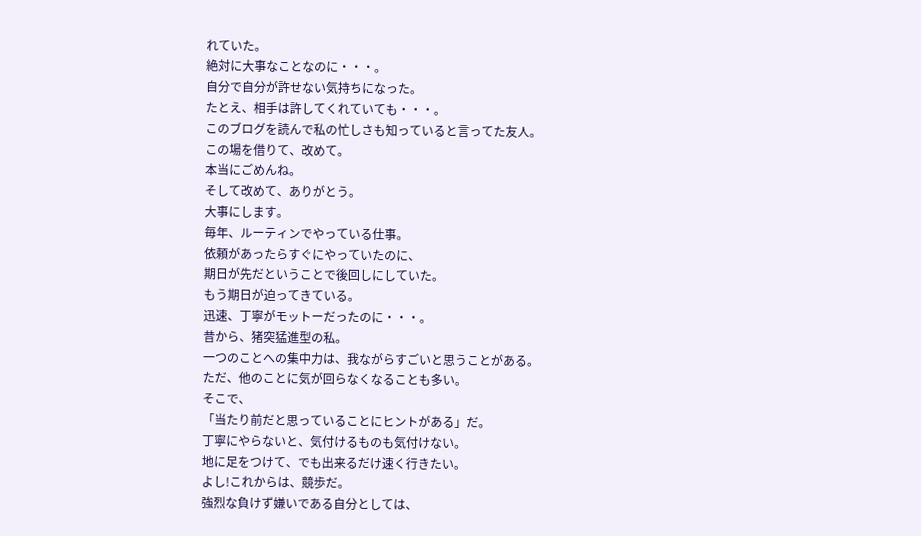れていた。
絶対に大事なことなのに・・・。
自分で自分が許せない気持ちになった。
たとえ、相手は許してくれていても・・・。
このブログを読んで私の忙しさも知っていると言ってた友人。
この場を借りて、改めて。
本当にごめんね。
そして改めて、ありがとう。
大事にします。
毎年、ルーティンでやっている仕事。
依頼があったらすぐにやっていたのに、
期日が先だということで後回しにしていた。
もう期日が迫ってきている。
迅速、丁寧がモットーだったのに・・・。
昔から、猪突猛進型の私。
一つのことへの集中力は、我ながらすごいと思うことがある。
ただ、他のことに気が回らなくなることも多い。
そこで、
「当たり前だと思っていることにヒントがある」だ。
丁寧にやらないと、気付けるものも気付けない。
地に足をつけて、でも出来るだけ速く行きたい。
よし!これからは、競歩だ。
強烈な負けず嫌いである自分としては、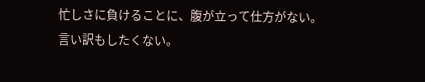忙しさに負けることに、腹が立って仕方がない。
言い訳もしたくない。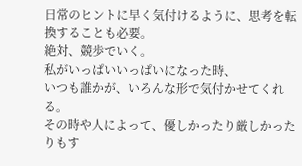日常のヒントに早く気付けるように、思考を転換することも必要。
絶対、競歩でいく。
私がいっぱいいっぱいになった時、
いつも誰かが、いろんな形で気付かせてくれる。
その時や人によって、優しかったり厳しかったりもす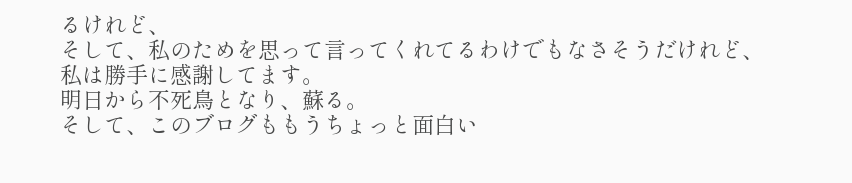るけれど、
そして、私のためを思って言ってくれてるわけでもなさそうだけれど、
私は勝手に感謝してます。
明日から不死鳥となり、蘇る。
そして、このブログももうちょっと面白い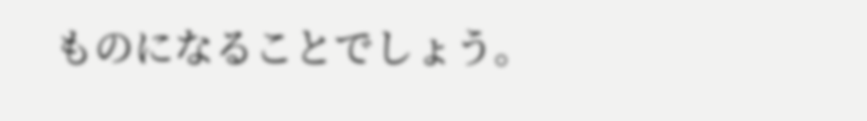ものになることでしょう。